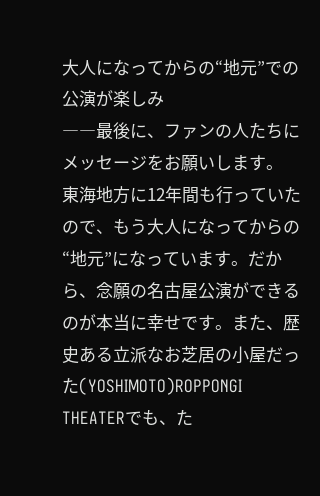大人になってからの“地元”での公演が楽しみ
――最後に、ファンの人たちにメッセージをお願いします。
東海地方に12年間も行っていたので、もう大人になってからの“地元”になっています。だから、念願の名古屋公演ができるのが本当に幸せです。また、歴史ある立派なお芝居の小屋だった(YOSHIMOTO)ROPPONGI THEATERでも、た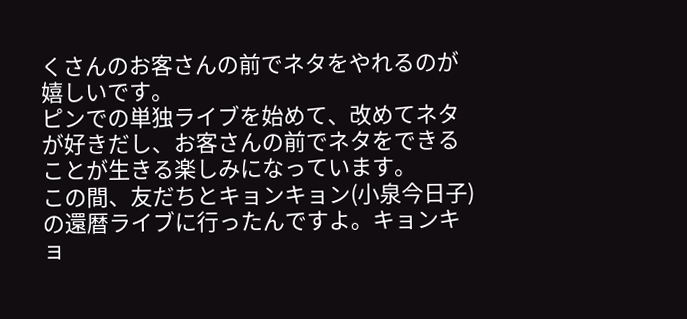くさんのお客さんの前でネタをやれるのが嬉しいです。
ピンでの単独ライブを始めて、改めてネタが好きだし、お客さんの前でネタをできることが生きる楽しみになっています。
この間、友だちとキョンキョン(小泉今日子)の還暦ライブに行ったんですよ。キョンキョ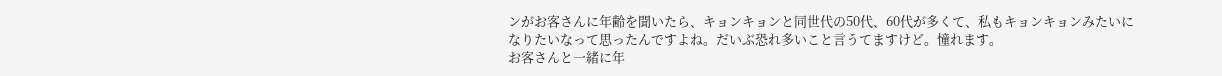ンがお客さんに年齢を聞いたら、キョンキョンと同世代の50代、60代が多くて、私もキョンキョンみたいになりたいなって思ったんですよね。だいぶ恐れ多いこと言うてますけど。憧れます。
お客さんと一緒に年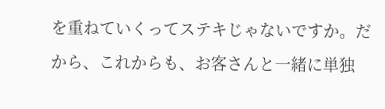を重ねていくってステキじゃないですか。だから、これからも、お客さんと一緒に単独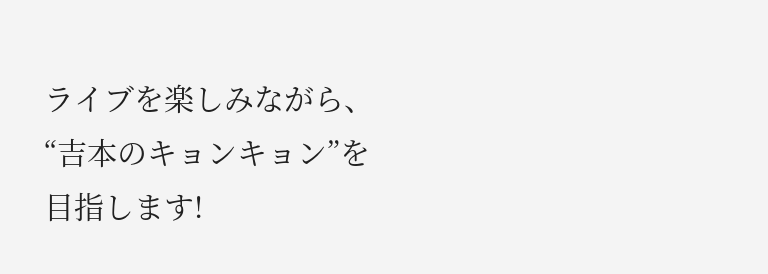ライブを楽しみながら、“吉本のキョンキョン”を目指します!